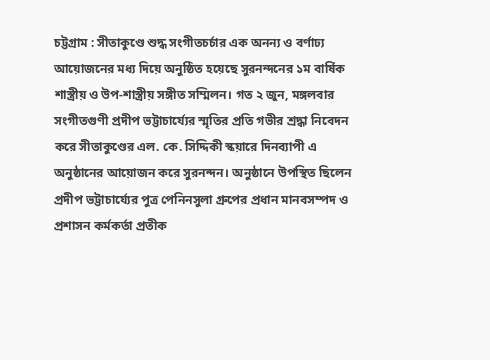চট্টগ্রাম : সীতাকুণ্ডে শুদ্ধ সংগীতচর্চার এক অনন্য ও বর্ণাঢ্য আয়োজনের মধ্য দিয়ে অনুষ্ঠিত হয়েছে সুরনন্দনের ১ম বার্ষিক শাস্ত্রীয় ও উপ-শাস্ত্রীয় সঙ্গীত সম্মিলন। গত ২ জুন, মঙ্গলবার সংগীতগুণী প্রদীপ ভট্টাচার্য্যের স্মৃতির প্রতি গভীর শ্রদ্ধা নিবেদন করে সীতাকুণ্ডের এল. কে. সিদ্দিকী স্কয়ারে দিনব্যাপী এ অনুষ্ঠানের আয়োজন করে সুরনন্দন। অনুষ্ঠানে উপস্থিত ছিলেন প্রদীপ ভট্টাচার্য্যের পুত্র পেনিনসুলা গ্রুপের প্রধান মানবসম্পদ ও প্রশাসন কর্মকর্তা প্রতীক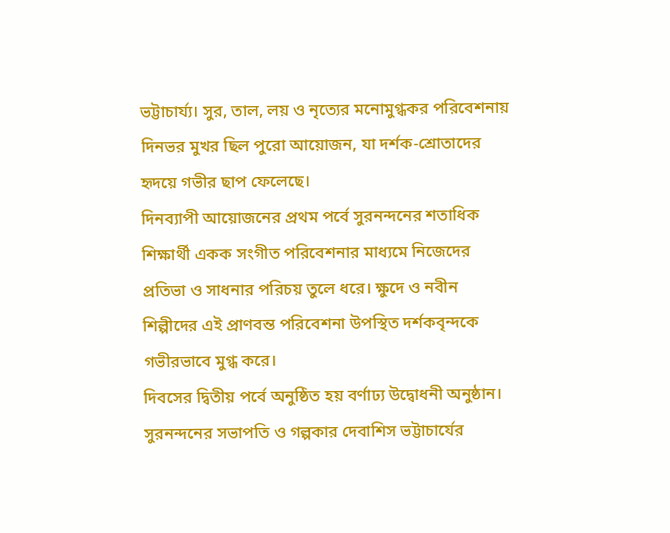ভট্টাচার্য্য। সুর, তাল, লয় ও নৃত্যের মনোমুগ্ধকর পরিবেশনায় দিনভর মুখর ছিল পুরো আয়োজন, যা দর্শক-শ্রোতাদের হৃদয়ে গভীর ছাপ ফেলেছে।
দিনব্যাপী আয়োজনের প্রথম পর্বে সুরনন্দনের শতাধিক শিক্ষার্থী একক সংগীত পরিবেশনার মাধ্যমে নিজেদের প্রতিভা ও সাধনার পরিচয় তুলে ধরে। ক্ষুদে ও নবীন শিল্পীদের এই প্রাণবন্ত পরিবেশনা উপস্থিত দর্শকবৃন্দকে গভীরভাবে মুগ্ধ করে।
দিবসের দ্বিতীয় পর্বে অনুষ্ঠিত হয় বর্ণাঢ্য উদ্বোধনী অনুষ্ঠান। সুরনন্দনের সভাপতি ও গল্পকার দেবাশিস ভট্টাচার্যের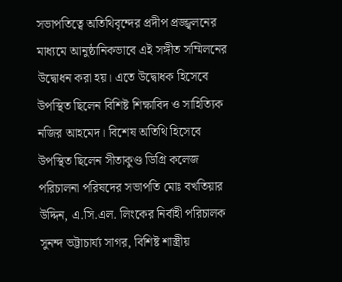সভাপতিত্বে অতিথিবৃন্দের প্রদীপ প্রজ্জ্বলনের মাধ্যমে আনুষ্ঠানিকভাবে এই সঙ্গীত সম্মিলনের উদ্বোধন করা হয়। এতে উদ্বোধক হিসেবে উপস্থিত ছিলেন বিশিষ্ট শিক্ষাবিদ ও সাহিত্যিক নজির আহমেদ। বিশেষ অতিথি হিসেবে উপস্থিত ছিলেন সীতাকুণ্ড ডিগ্রি কলেজ পরিচালনা পরিষদের সভাপতি মোঃ বখতিয়ার উদ্দিন, এ.সি.এল. লিংকের নির্বাহী পরিচালক সুনন্দ ভট্টাচার্য্য সাগর, বিশিষ্ট শাস্ত্রীয়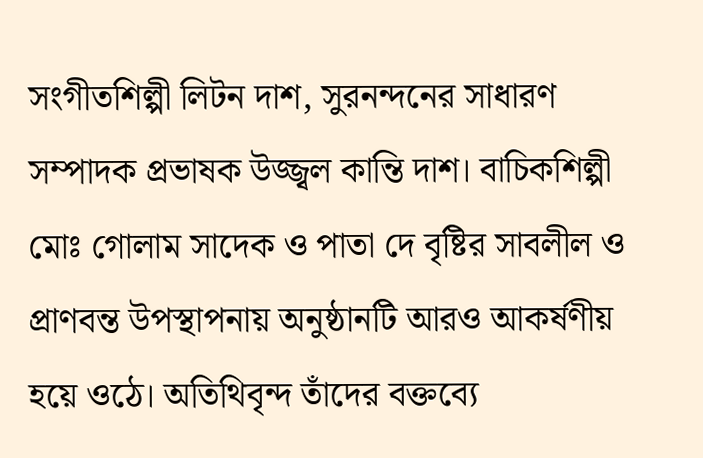সংগীতশিল্পী লিটন দাশ, সুরনন্দনের সাধারণ সম্পাদক প্রভাষক উজ্জ্বল কান্তি দাশ। বাচিকশিল্পী মোঃ গোলাম সাদেক ও পাতা দে বৃষ্টির সাবলীল ও প্রাণবন্ত উপস্থাপনায় অনুষ্ঠানটি আরও আকর্ষণীয় হয়ে ওঠে। অতিথিবৃন্দ তাঁদের বক্তব্যে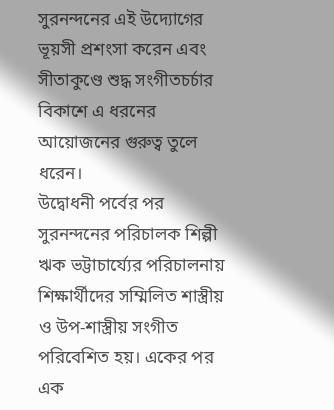সুরনন্দনের এই উদ্যোগের ভূয়সী প্রশংসা করেন এবং সীতাকুণ্ডে শুদ্ধ সংগীতচর্চার বিকাশে এ ধরনের আয়োজনের গুরুত্ব তুলে ধরেন।
উদ্বোধনী পর্বের পর সুরনন্দনের পরিচালক শিল্পী ঋক ভট্টাচার্য্যের পরিচালনায় শিক্ষার্থীদের সম্মিলিত শাস্ত্রীয় ও উপ-শাস্ত্রীয় সংগীত পরিবেশিত হয়। একের পর এক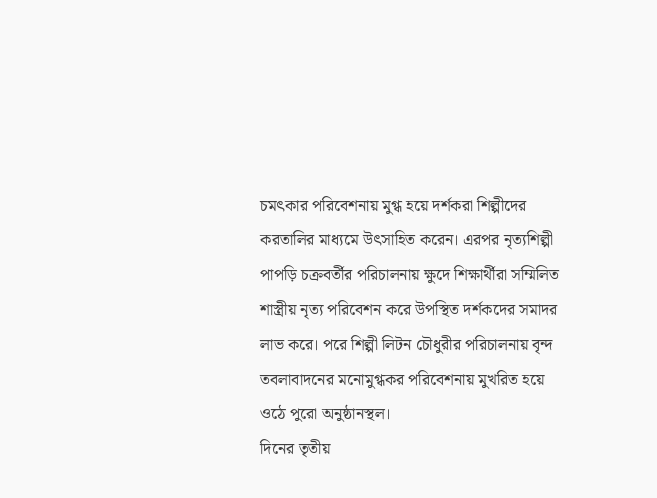চমৎকার পরিবেশনায় মুগ্ধ হয়ে দর্শকরা শিল্পীদের করতালির মাধ্যমে উৎসাহিত করেন। এরপর নৃত্যশিল্পী পাপড়ি চক্রবর্তীর পরিচালনায় ক্ষুদে শিক্ষার্থীরা সম্মিলিত শাস্ত্রীয় নৃত্য পরিবেশন করে উপস্থিত দর্শকদের সমাদর লাভ করে। পরে শিল্পী লিটন চৌধুরীর পরিচালনায় বৃন্দ তবলাবাদনের মনোমুগ্ধকর পরিবেশনায় মুখরিত হয়ে ওঠে পুরো অনুষ্ঠানস্থল।
দিনের তৃতীয়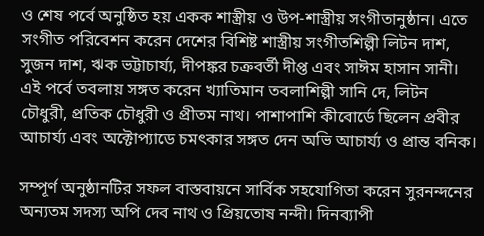ও শেষ পর্বে অনুষ্ঠিত হয় একক শাস্ত্রীয় ও উপ-শাস্ত্রীয় সংগীতানুষ্ঠান। এতে সংগীত পরিবেশন করেন দেশের বিশিষ্ট শাস্ত্রীয় সংগীতশিল্পী লিটন দাশ, সুজন দাশ, ঋক ভট্টাচার্য্য, দীপঙ্কর চক্রবর্তী দীপ্ত এবং সাঈম হাসান সানী। এই পর্বে তবলায় সঙ্গত করেন খ্যাতিমান তবলাশিল্পী সানি দে, লিটন চৌধুরী, প্রতিক চৌধুরী ও প্রীতম নাথ। পাশাপাশি কীবোর্ডে ছিলেন প্রবীর আচার্য্য এবং অক্টোপ্যাডে চমৎকার সঙ্গত দেন অভি আচার্য্য ও প্রান্ত বনিক।

সম্পূর্ণ অনুষ্ঠানটির সফল বাস্তবায়নে সার্বিক সহযোগিতা করেন সুরনন্দনের অন্যতম সদস্য অপি দেব নাথ ও প্রিয়তোষ নন্দী। দিনব্যাপী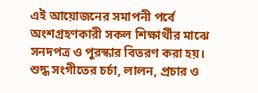এই আয়োজনের সমাপনী পর্বে অংশগ্রহণকারী সকল শিক্ষার্থীর মাঝে সনদপত্র ও পুরস্কার বিতরণ করা হয়। শুদ্ধ সংগীতের চর্চা, লালন, প্রচার ও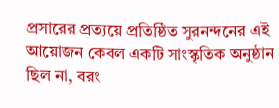প্রসারের প্রত্যয়ে প্রতিষ্ঠিত সুরনন্দনের এই আয়োজন কেবল একটি সাংস্কৃতিক অনুষ্ঠান ছিল না, বরং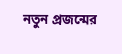নতুন প্রজন্মের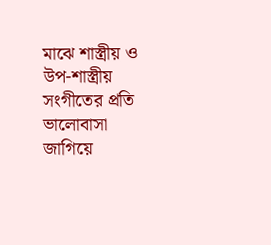মাঝে শাস্ত্রীয় ও উপ-শাস্ত্রীয় সংগীতের প্রতি ভালোবাসা জাগিয়ে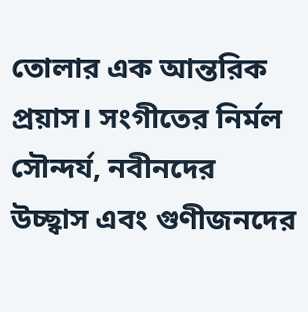তোলার এক আন্তরিক প্রয়াস। সংগীতের নির্মল সৌন্দর্য, নবীনদের উচ্ছ্বাস এবং গুণীজনদের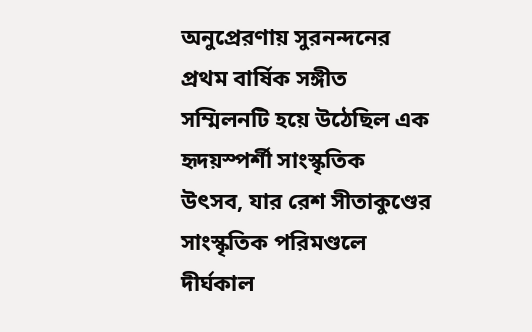অনুপ্রেরণায় সুরনন্দনের প্রথম বার্ষিক সঙ্গীত সম্মিলনটি হয়ে উঠেছিল এক হৃদয়স্পর্শী সাংস্কৃতিক উৎসব, যার রেশ সীতাকুণ্ডের সাংস্কৃতিক পরিমণ্ডলে দীর্ঘকাল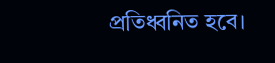প্রতিধ্বনিত হবে।